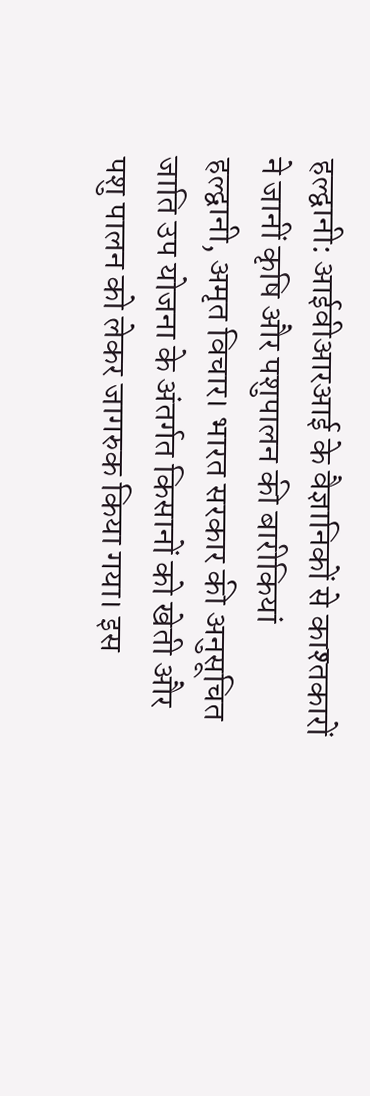हल्द्वानी: आईवीआरआई के वैज्ञानिकों से काश्तकारों ने जानीं कृषि और पशुपालन की बारीकियां
हल्द्वानी, अमृत विचार। भारत सरकार की अनुसूचित जाति उप योजना के अंतर्गत किसानों को खेती और पशु पालन को लेकर जागरुक किया गया। इस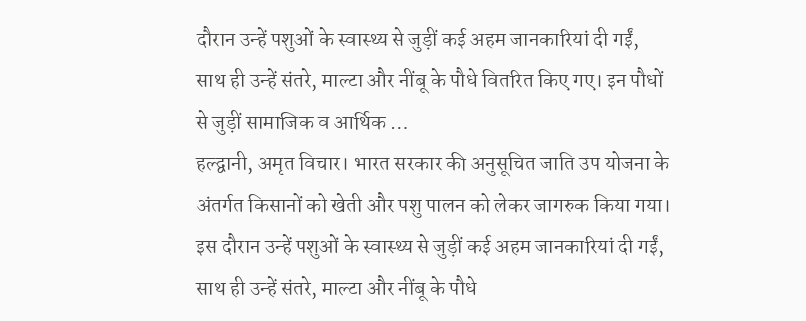दौरान उन्हें पशुओं के स्वास्थ्य से जुड़ीं कई अहम जानकारियां दी गईं, साथ ही उन्हें संतरे, माल्टा और नींबू के पौधे वितरित किए गए। इन पौधों से जुड़ीं सामाजिक व आर्थिक …
हल्द्वानी, अमृत विचार। भारत सरकार की अनुसूचित जाति उप योजना के अंतर्गत किसानों को खेती और पशु पालन को लेकर जागरुक किया गया। इस दौरान उन्हें पशुओं के स्वास्थ्य से जुड़ीं कई अहम जानकारियां दी गईं, साथ ही उन्हें संतरे, माल्टा और नींबू के पौधे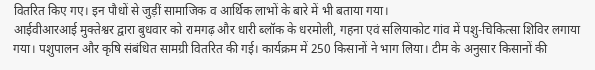वितरित किए गए। इन पौधों से जुड़ीं सामाजिक व आर्थिक लाभों के बारे में भी बताया गया।
आईवीआरआई मुक्तेश्वर द्वारा बुधवार को रामगढ़ और धारी ब्लॉक के धरमोली, गहना एवं सलियाकोट गांव में पशु-चिकित्सा शिविर लगाया गया। पशुपालन और कृषि संबंधित सामग्री वितरित की गई। कार्यक्रम में 250 किसानों ने भाग लिया। टीम के अनुसार किसानों की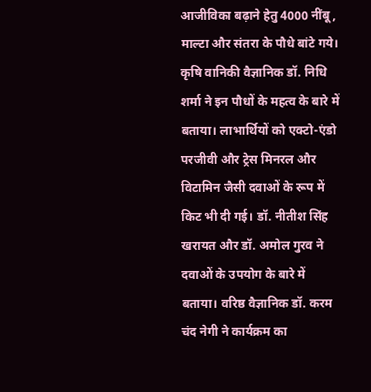आजीविका बढ़ाने हेतु 4000 नींबू, माल्टा और संतरा के पौधे बांटे गये।
कृषि वानिकी वैज्ञानिक डॉ. निधि शर्मा ने इन पौधों के महत्व के बारे में बताया। लाभार्थियों को एक्टो-एंडो परजीवी और ट्रेस मिनरल और विटामिन जैसी दवाओं के रूप में किट भी दी गई। डॉ. नीतीश सिंह खरायत और डॉ. अमोल गुरव ने दवाओं के उपयोग के बारे में बताया। वरिष्ठ वैज्ञानिक डॉ. करम चंद नेगी ने कार्यक्रम का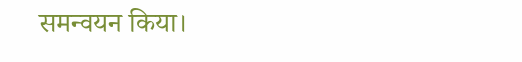समन्वयन किया।